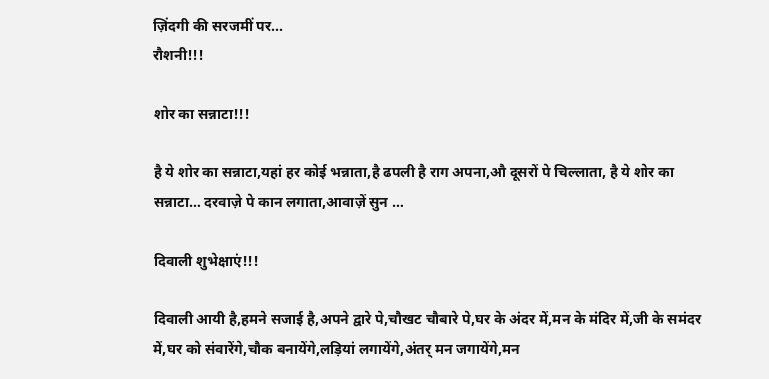ज़िंदगी की सरजमीं पर...
रौशनी!!!

शोर का सन्नाटा!!!

है ये शोर का सन्नाटा,यहां हर कोई भन्नाता,है ढपली है राग अपना,औ दूसरों पे चिल्लाता, है ये शोर का सन्नाटा… दरवाज़े पे कान लगाता,आवाज़ें सुन …

दिवाली शुभेक्षाएं!!!

दिवाली आयी है,हमने सजाई है,अपने द्वारे पे,चौखट चौबारे पे,घर के अंदर में,मन के मंदिर में,जी के समंदर में,घर को संवारेंगे,चौक बनायेंगे,लड़ियां लगायेंगे,अंतर् मन जगायेंगे,मन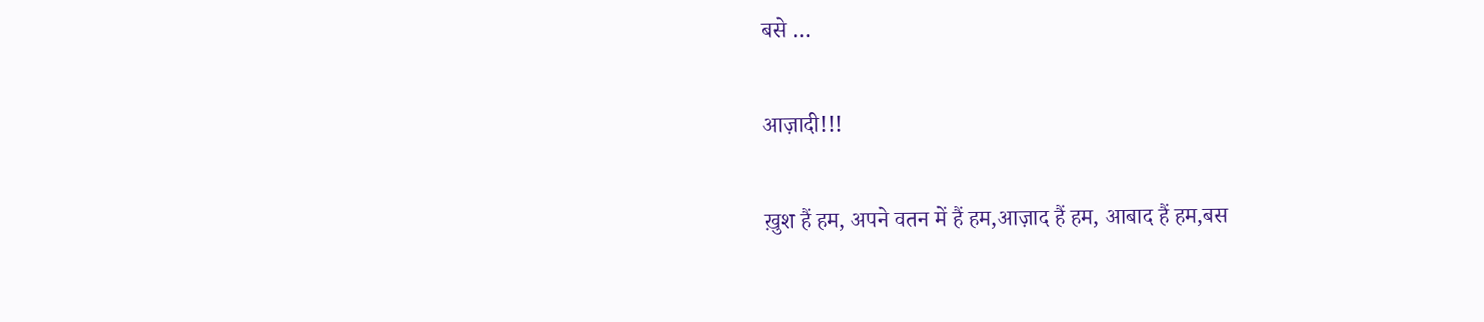बसे …

आज़ादी!!!

ख़ुश हैं हम, अपने वतन में हैं हम,आज़ाद हैं हम, आबाद हैं हम,बस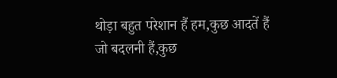थोड़ा बहुत परेशान हैं हम,कुछ आदतें हैं जो बदलनी हैं,कुछ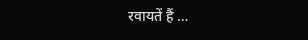रवायतें हैं …